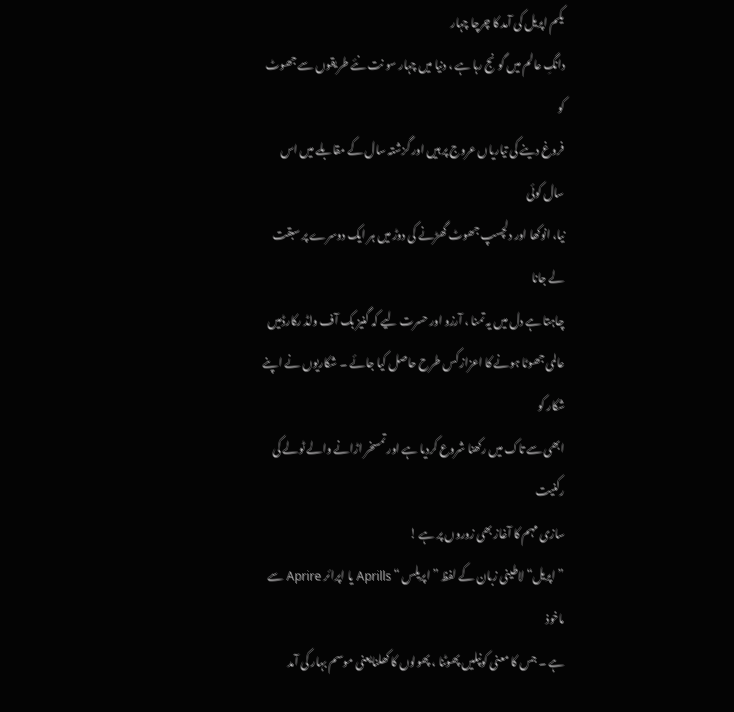یکم اپریل کی آمد کا چرچا چہار
دانگِ عالم میں گونج رہا ہے ، دنیا میں چہار سو نت نئے طریقوں سے جھوٹ کو
فروغ دینے کی تیاریاں عروج پر ہیں اور گزشتہ سال کے مقابلے میں اس سال کوئی
نیا، انوکھا اور دلچسپ جھوٹ گھڑنے کی دوڑ میں ہر ایک دوسرے پر سبقت لے جانا
چاہتا ہے دل میں یہ تمنا ، آرزو اور حسرت لیے کہ گنیز بک آف ولڈ رکارڈمیں
عالمی جھوٹا ہونے کا اعزاز کس طرح حاصل کیا جائے ۔ شکاریوں نے اپنے شکار کو
ابھی سے تاک میں رکھنا شروع کردیا ہے اور تمسخر اڑانے والے ٹولے کی رکنیت
سازی مہم کا آغاز بھی زوروں پر ہے !
” اپریل“ لاطینی زبان کے لفظ ” اپریلس “ Aprills یا اپرائر Aprire سے ماخوذ
ہے ۔ جس کا معنی کونپلیں پھوٹنا ، پھولوں کا کھلنایعنی موسم بہار کی آمد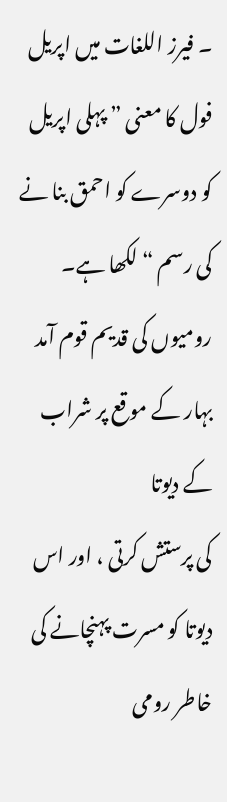۔ فیرز اللغات میں اپریل فول کا معنی ” پہلی اپریل کو دوسرے کو احمق بنا نے
کی رسم “ لکھا ہے۔ رومیوں کی قدیم قوم آمد بہار کے موقع پر شراب کے دیوتا
کی پرستش کرتی ، اور اس دیوتا کو مسرت پہنچانے کی خاطر رومی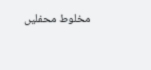مخلوط محفلیں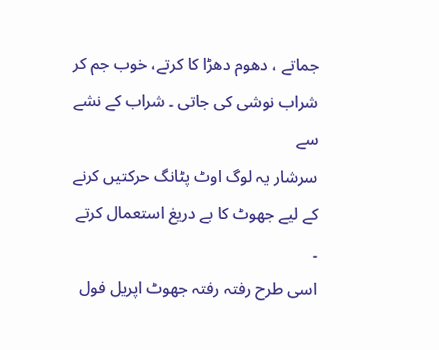جماتے ، دھوم دھڑا کا کرتے، خوب جم کر شراب نوشی کی جاتی ۔ شراب کے نشے سے
سرشار یہ لوگ اوٹ پٹانگ حرکتیں کرنے کے لیے جھوٹ کا بے دریغ استعمال کرتے ۔
اسی طرح رفتہ رفتہ جھوٹ اپریل فول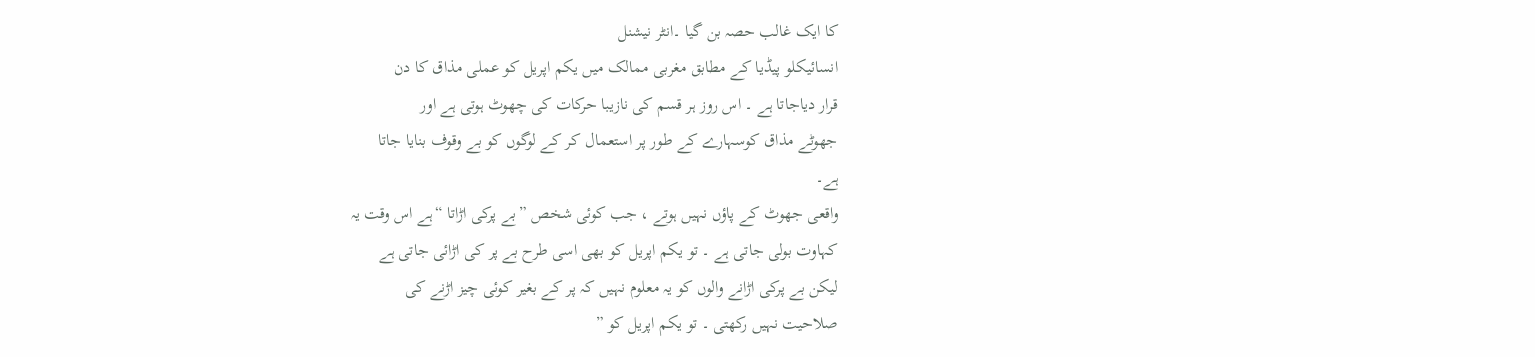کا ایک غالب حصہ بن گیا ۔انٹر نیشنل
انسائیکلو پیڈیا کے مطابق مغربی ممالک میں یکم اپریل کو عملی مذاق کا دن
قرار دیاجاتا ہے ۔ اس روز ہر قسم کی نازیبا حرکات کی چھوٹ ہوتی ہے اور
جھوٹے مذاق کوسہارے کے طور پر استعمال کر کے لوگوں کو بے وقوف بنایا جاتا
ہے۔
واقعی جھوٹ کے پاؤں نہیں ہوتے ، جب کوئی شخص ”بے پرکی اڑاتا “ہے اس وقت یہ
کہاوت بولی جاتی ہے ۔ تو یکم اپریل کو بھی اسی طرح بے پر کی اڑائی جاتی ہے
لیکن بے پرکی اڑانے والوں کو یہ معلوم نہیں کہ پر کے بغیر کوئی چیز اڑنے کی
صلاحیت نہیں رکھتی ۔ تو یکم اپریل کو ”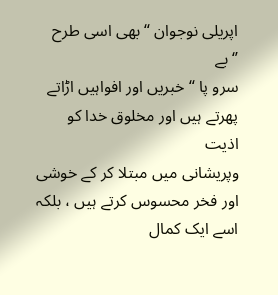اپریلی نوجوان “ بھی اسی طرح ’‘بے
سرو پا “ خبریں اور افواہیں اڑاتے پھرتے ہیں اور مخلوق خدا کو اذیت
وپریشانی میں مبتلا کر کے خوشی اور فخر محسوس کرتے ہیں ، بلکہ اسے ایک کمال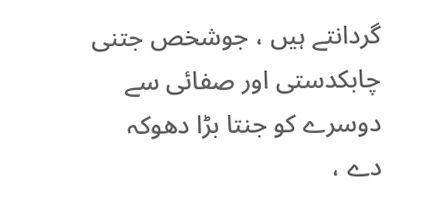گردانتے ہیں ، جوشخص جتنی چابکدستی اور صفائی سے دوسرے کو جنتا بڑا دھوکہ
دے ،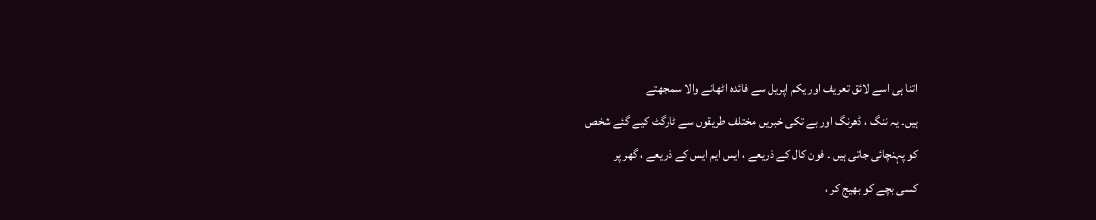اتنا ہی اسے لائق تعریف اور یکم اپریل سے فائدہ اٹھانے والا سمجھتے
ہیں۔ یہ ننگ ، ڈھرنگ اور بے تکی خبریں مختلف طریقوں سے ٹارگٹ کیے گئے شخص
کو پہنچائی جاتی ہیں ۔ فون کال کے ذریعے ، ایس ایم ایس کے ذریعے ، گھر پر
کسی بچے کو بھیج کر ،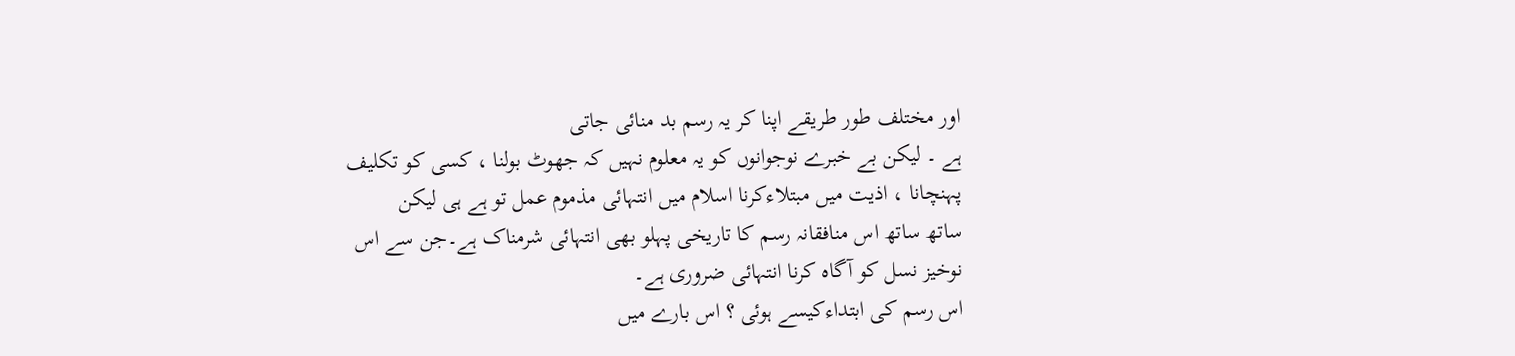اور مختلف طور طریقے اپنا کر یہ رسم بد منائی جاتی
ہے ۔ لیکن بے خبرے نوجوانوں کو یہ معلوم نہیں کہ جھوٹ بولنا ، کسی کو تکلیف
پہنچانا ، اذیت میں مبتلاءکرنا اسلام میں انتہائی مذموم عمل تو ہے ہی لیکن
ساتھ ساتھ اس منافقانہ رسم کا تاریخی پہلو بھی انتہائی شرمناک ہے۔جن سے اس
نوخیز نسل کو آگاہ کرنا انتہائی ضروری ہے۔
اس رسم کی ابتداءکیسے ہوئی ؟ اس بارے میں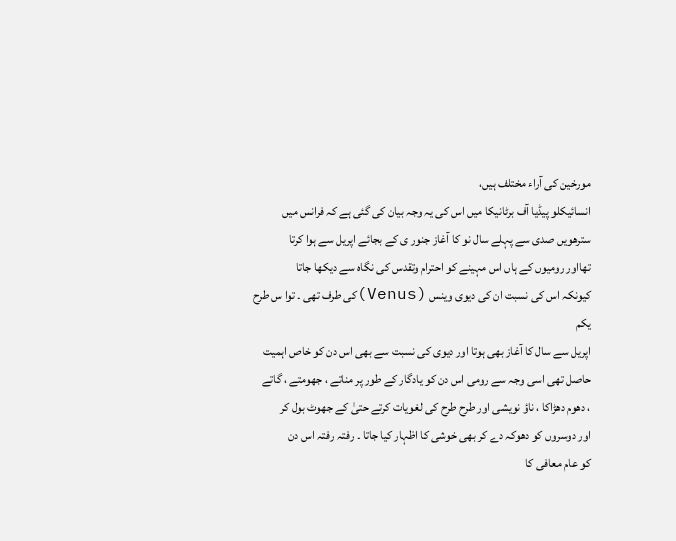مورخین کی آراء مختلف ہیں،
انسائیکلو پیڈیا آف برٹانیکا میں اس کی یہ وجہ بیان کی گئی ہے کہ فرانس میں
سترھویں صدی سے پہلے سال نو کا آغاز جنور ی کے بجائے اپریل سے ہوا کرتا
تھااور رومیوں کے ہاں اس مہینے کو احترام وتقدس کی نگاہ سے دیکھا جاتا
کیونکہ اس کی نسبت ان کی دیوی وینس (Venus)کی طرف تھی ۔ توا س طرح یکم
اپریل سے سال کا آغاز بھی ہوتا اور دیوی کی نسبت سے بھی اس دن کو خاص اہمیت
حاصل تھی اسی وجہ سے رومی اس دن کو یادگار کے طور پر مناتے ، جھومتے ، گاتے
، دھوم دھڑاکا ، ناؤ نویشی اور طرح طرح کی لغویات کرتے حتیٰ کے جھوٹ بول کر
اور دوسروں کو دھوکہ دے کر بھی خوشی کا اظہار کیا جاتا ۔ رفتہ رفتہ اس دن
کو عام معافی کا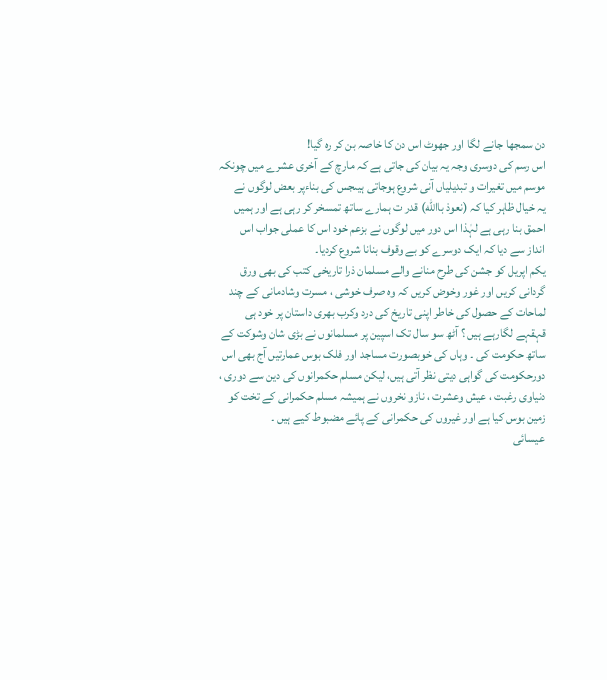دن سمجھا جانے لگا اور جھوٹ اس دن کا خاصہ بن کر رہ گیا!
اس رسم کی دوسری وجہ یہ بیان کی جاتی ہے کہ مارچ کے آخری عشرے میں چونکہ
موسم میں تغیرات و تبدیلیاں آنی شروع ہوجاتی ہیںجس کی بناءپر بعض لوگوں نے
یہ خیال ظاہر کیا کہ (نعوذ باالله) قدر ت ہمارے ساتھ تمسخر کر رہی ہے اور ہمیں
احمق بنا رہی ہے لہٰذا اس دور میں لوگوں نے بزعم خود اس کا عملی جواب اس
انداز سے دیا کہ ایک دوسرے کو بے وقوف بنانا شروع کردیا۔
یکم اپریل کو جشن کی طرح منانے والے مسلمان ذرا تاریخی کتب کی بھی ورق
گردانی کریں اور غور وخوض کریں کہ وہ صرف خوشی ، مسرت وشادمانی کے چند
لماحات کے حصول کی خاطر اپنی تاریخ کی درد وکرب بھری داستان پر خود ہی
قہقہے لگارہے ہیں ؟ آٹھ سو سال تک اسپین پر مسلمانوں نے بڑی شان وشوکت کے
ساتھ حکومت کی ۔ وہاں کی خوبصورت مساجد اور فلک بوس عمارتیں آج بھی اس
دورحکومت کی گواہی دیتی نظر آتی ہیں، لیکن مسلم حکمرانوں کی دین سے دوری ،
دنیاوی رغبت ، عیش وعشرت ، نازو نخروں نے ہمیشہ مسلم حکمرانی کے تخت کو
زمین بوس کیا ہے اور غیروں کی حکمرانی کے پائے مضبوط کیے ہیں ۔
عیسائی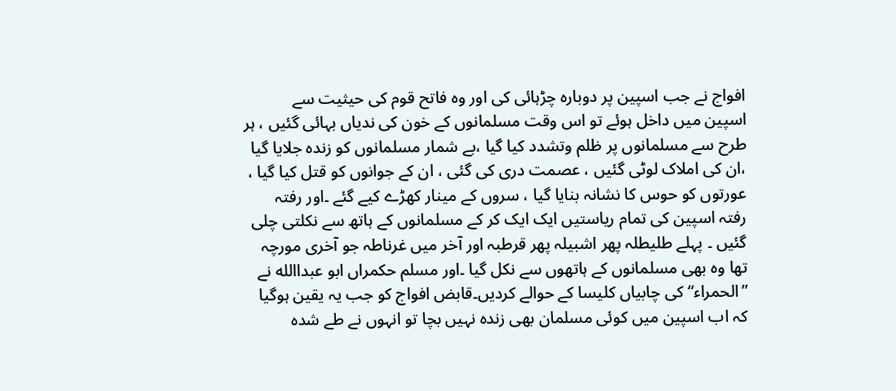افواج نے جب اسپین پر دوبارہ چڑہائی کی اور وہ فاتح قوم کی حیثیت سے
اسپین میں داخل ہوئے تو اس وقت مسلمانوں کے خون کی ندیاں بہائی گئیں ، ہر
طرح سے مسلمانوں پر ظلم وتشدد کیا گیا ،بے شمار مسلمانوں کو زندہ جلایا گیا
،ان کی املاک لوٹی گئیں ، عصمت دری کی گئی ، ان کے جوانوں کو قتل کیا گیا ،
عورتوں کو حوس کا نشانہ بنایا گیا ، سروں کے مینار کھڑے کیے گئے ۔اور رفتہ
رفتہ اسپین کی تمام ریاستیں ایک ایک کر کے مسلمانوں کے ہاتھ سے نکلتی چلی
گئیں ۔ پہلے طلیطلہ پھر اشبیلہ پھر قرطبہ اور آخر میں غرناطہ جو آخری مورچہ
تھا وہ بھی مسلمانوں کے ہاتھوں سے نکل گیا ۔اور مسلم حکمراں ابو عبداالله نے
”الحمراء“ کی چابیاں کلیسا کے حوالے کردیں۔قابض افواج کو جب یہ یقین ہوگیا
کہ اب اسپین میں کوئی مسلمان بھی زندہ نہیں بچا تو انہوں نے طے شدہ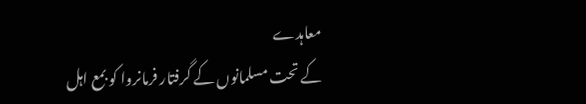معاہدے
کے تحت مسلمانوں کے گرفتار فرمانروا کو بمع اہل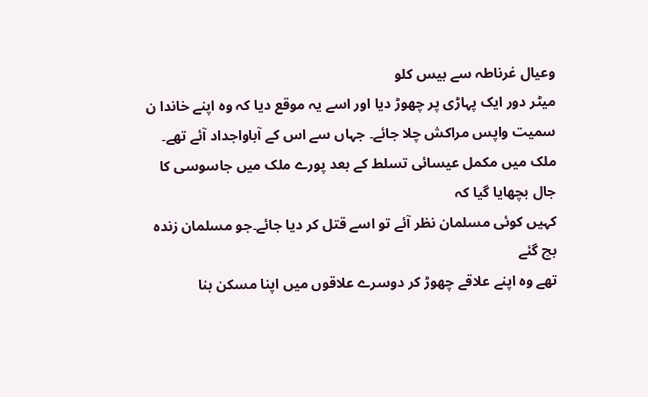وعیال غرناطہ سے بیس کلو
میٹر دور ایک پہاڑی پر چھوڑ دیا اور اسے یہ موقع دیا کہ وہ اپنے خاندا ن
سمیت واپس مراکش چلا جائے۔ جہاں سے اس کے آباواجداد آئے تھے۔
ملک میں مکمل عیسائی تسلط کے بعد پورے ملک میں جاسوسی کا جال بچھایا گیا کہ
کہیں کوئی مسلمان نظر آئے تو اسے قتل کر دیا جائے۔جو مسلمان زندہ بچ گئے
تھے وہ اپنے علاقے چھوڑ کر دوسرے علاقوں میں اپنا مسکن بنا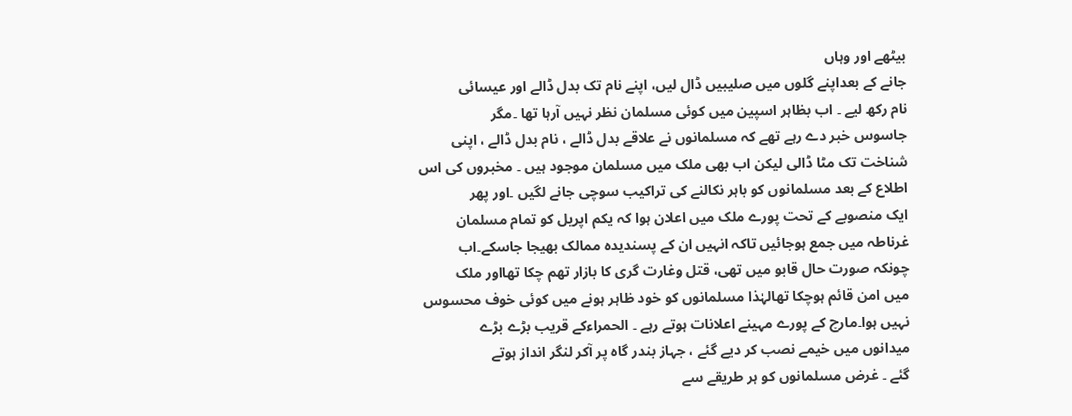بیٹھے اور وہاں
جانے کے بعداپنے گلوں میں صلیبیں ڈال لیں، اپنے نام تک بدل ڈالے اور عیسائی
نام رکھ لیے ۔ اب بظاہر اسپین میں کوئی مسلمان نظر نہیں آرہا تھا ۔مگر
جاسوس خبر دے رہے تھے کہ مسلمانوں نے علاقے بدل ڈالے ، نام بدل ڈالے ، اپنی
شناخت تک مٹا ڈالی لیکن اب بھی ملک میں مسلمان موجود ہیں ۔ مخبروں کی اس
اطلاع کے بعد مسلمانوں کو باہر نکالنے کی تراکیب سوچی جانے لگیں ۔اور پھر
ایک منصوبے کے تحت پورے ملک میں اعلان ہوا کہ یکم اپریل کو تمام مسلمان
غرناطہ میں جمع ہوجائیں تاکہ انہیں ان کے پسندیدہ ممالک بھیجا جاسکے۔اب
چونکہ صورت حال قابو میں تھی، قتل وغارت گری کا بازار تھم چکا تھااور ملک
میں امن قائم ہوچکا تھالہٰذا مسلمانوں کو خود ظاہر ہونے میں کوئی خوف محسوس
نہیں ہوا۔مارچ کے پورے مہینے اعلانات ہوتے رہے ۔ الحمراءکے قریب بڑے بڑے
میدانوں میں خیمے نصب کر دیے گئے ، جہاز بندر گاہ پر آکر لنگر انداز ہوتے
گئے ۔ غرض مسلمانوں کو ہر طریقے سے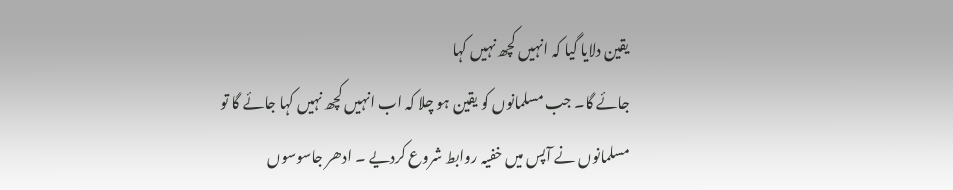یقین دلایا گیا کہ انہیں کچھ نہیں کہا
جائے گا۔ جب مسلمانوں کو یقین ہو چلا کہ اب انہیں کچھ نہیں کہا جائے گا تو
مسلمانوں نے آپس میں خفیہ روابط شروع کردیے ۔ ادھر جاسوسوں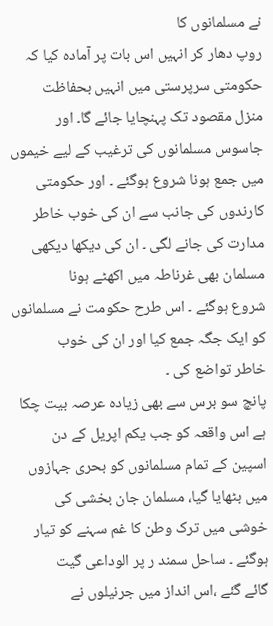نے مسلمانوں کا
روپ دھار کر انہیں اس بات پر آمادہ کیا کہ حکومتی سرپرستی میں انہیں بحفاظت
منزل مقصود تک پہنچایا جائے گا۔ اور جاسوس مسلمانوں کی ترغیب کے لیے خیموں
میں جمع ہونا شروع ہوگئے ۔ اور حکومتی کارندوں کی جانب سے ان کی خوب خاطر
مدارت کی جانے لگی ۔ ان کی دیکھا دیکھی مسلمان بھی غرناطہ میں اکھٹے ہونا
شروع ہوگئے ۔ اس طرح حکومت نے مسلمانوں کو ایک جگہ جمع کیا اور ان کی خوب
خاطر تواضع کی ۔
پانچ سو برس سے بھی زیادہ عرصہ بیت چکا ہے اس واقعہ کو جب یکم اپریل کے دن
اسپین کے تمام مسلمانوں کو بحری جہازوں میں بٹھایا گیا، مسلمان جان بخشی کی
خوشی میں ترک وطن کا غم سہنے کو تیار ہوگئے ۔ ساحل سمند ر پر الوداعی گیت
گائے گئے ،اس انداز میں جرنیلوں نے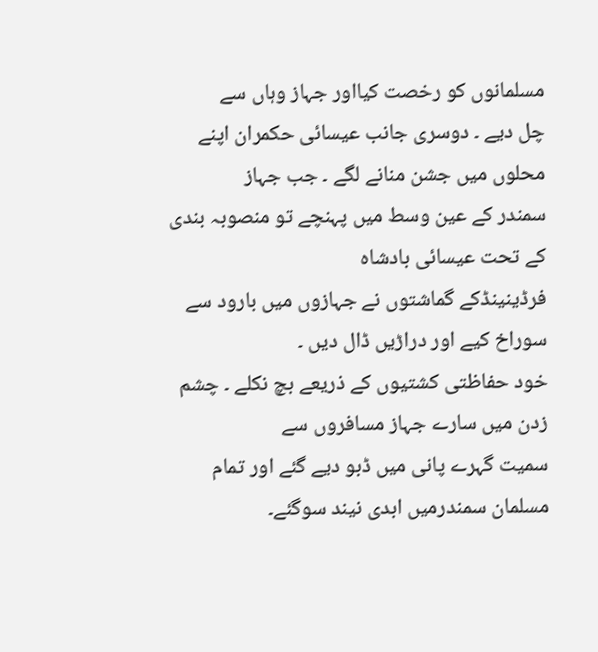مسلمانوں کو رخصت کیااور جہاز وہاں سے
چل دیے ۔ دوسری جانب عیسائی حکمران اپنے محلوں میں جشن منانے لگے ۔ جب جہاز
سمندر کے عین وسط میں پہنچے تو منصوبہ بندی کے تحت عیسائی بادشاہ
فرڈینینڈکے گماشتوں نے جہازوں میں بارود سے سوراخ کیے اور دراڑیں ڈال دیں ۔
خود حفاظتی کشتیوں کے ذریعے بچ نکلے ۔ چشم زدن میں سارے جہاز مسافروں سے
سمیت گہرے پانی میں ڈبو دیے گئے اور تمام مسلمان سمندرمیں ابدی نیند سوگئے۔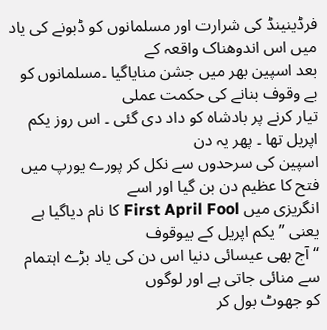فرڈینینڈ کی شرارت اور مسلمانوں کو ڈبونے کی یاد میں اس اندوھناک واقعہ کے
بعد اسپین بھر میں جشن منایاگیا ۔مسلمانوں کو بے وقوف بنانے کی حکمت عملی
تیار کرنے پر بادشاہ کو داد دی گئی ۔ اس روز یکم اپریل تھا ۔ پھر یہ دن
اسپین کی سرحدوں سے نکل کر پورے یورپ میں فتح کا عظیم دن بن گیا اور اسے
انگریزی میں First April Fool کا نام دیاگیا ہے یعنی ” یکم اپریل کے بیوقوف
“ آج بھی عیسائی دنیا اس دن کی یاد بڑے اہتمام سے منائی جاتی ہے اور لوگوں
کو جھوٹ بول کر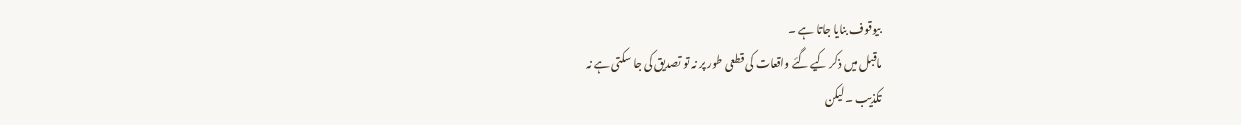بیوقوف بنایا جاتا ہے ۔
ماقبل میں ذکر کیے گئے واقعات کی قطعی طور پر نہ تو تصدیق کی جا سکتی ہے نہ
تکذیب ۔ لیکن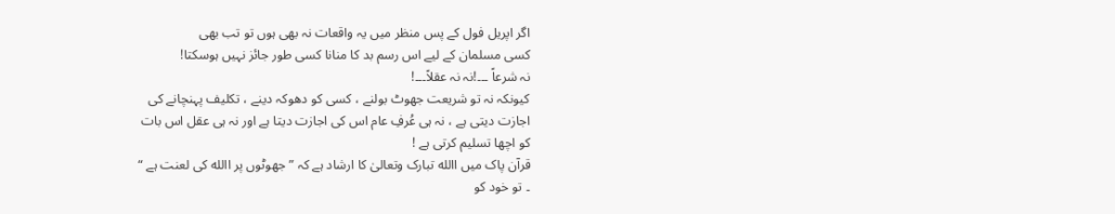اگر اپریل فول کے پس منظر میں یہ واقعات نہ بھی ہوں تو تب بھی
کسی مسلمان کے لیے اس رسم بد کا منانا کسی طور جائز نہیں ہوسکتا!
نہ شرعاً ۔۔۔!نہ نہ عقلاً۔۔۔!
کیونکہ نہ تو شریعت جھوٹ بولنے ، کسی کو دھوکہ دینے ، تکلیف پہنچانے کی
اجازت دیتی ہے ، نہ ہی عُرفِ عام اس کی اجازت دیتا ہے اور نہ ہی عقل اس بات
کو اچھا تسلیم کرتی ہے !
قرآن پاک میں االله تبارک وتعالیٰ کا ارشاد ہے کہ ” جھوٹوں پر االله کی لعنت ہے “
۔ تو خود کو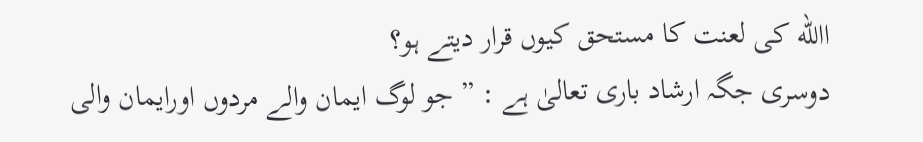االله کی لعنت کا مستحق کیوں قرار دیتے ہو؟
دوسری جگہ ارشاد باری تعالیٰ ہے : ” جو لوگ ایمان والے مردوں اورایمان والی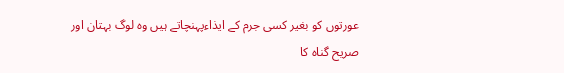عورتوں کو بغیر کسی جرم کے ایذاءپہنچاتے ہیں وہ لوگ بہتان اور صریح گناہ کا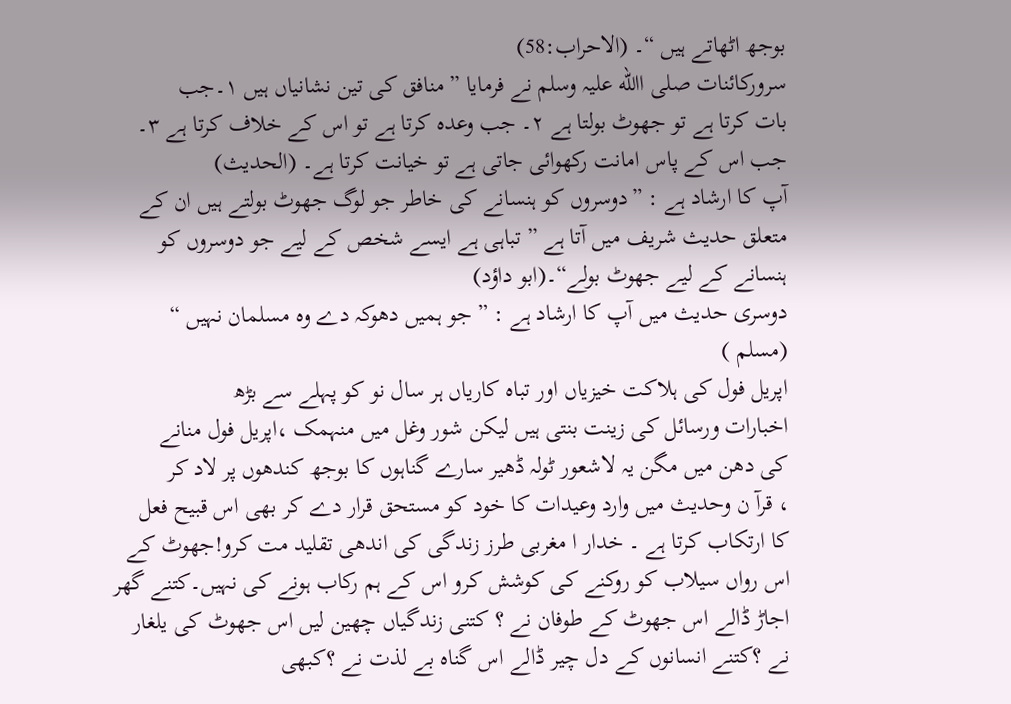بوجھ اٹھاتے ہیں “۔ (الاحراب:58)
سرورکائنات صلی االله علیہ وسلم نے فرمایا ” منافق کی تین نشانیاں ہیں ۱۔جب
بات کرتا ہے تو جھوٹ بولتا ہے ۲۔ جب وعدہ کرتا ہے تو اس کے خلاف کرتا ہے ۳۔
جب اس کے پاس امانت رکھوائی جاتی ہے تو خیانت کرتا ہے۔ (الحدیث)
آپ کا ارشاد ہے : ”دوسروں کو ہنسانے کی خاطر جو لوگ جھوٹ بولتے ہیں ان کے
متعلق حدیث شریف میں آتا ہے ” تباہی ہے ایسے شخص کے لیے جو دوسروں کو
ہنسانے کے لیے جھوٹ بولے“۔(ابو داؤد)
دوسری حدیث میں آپ کا ارشاد ہے : ” جو ہمیں دھوکہ دے وہ مسلمان نہیں “
(مسلم )
اپریل فول کی ہلاکت خیزیاں اور تباہ کاریاں ہر سال نو کو پہلے سے بڑھ
اخبارات ورسائل کی زینت بنتی ہیں لیکن شور وغل میں منہمک ،اپریل فول منانے
کی دھن میں مگن یہ لاشعور ٹولہ ڈھیر سارے گناہوں کا بوجھ کندھوں پر لاد کر
، قرآ ن وحدیث میں وارد وعیدات کا خود کو مستحق قرار دے کر بھی اس قبیح فعل
کا ارتکاب کرتا ہے ۔ خدار ا مغربی طرز زندگی کی اندھی تقلید مت کرو!جھوٹ کے
اس رواں سیلاب کو روکنے کی کوشش کرو اس کے ہم رکاب ہونے کی نہیں۔کتنے گھر
اجاڑ ڈالے اس جھوٹ کے طوفان نے ؟ کتنی زندگیاں چھین لیں اس جھوٹ کی یلغار
نے ؟کتنے انسانوں کے دل چیر ڈالے اس گناہ بے لذت نے ؟کبھی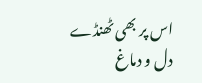اس پر بھی ٹھنڈے
دل و دماغ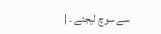سے سوچ لیجئے ۔ |